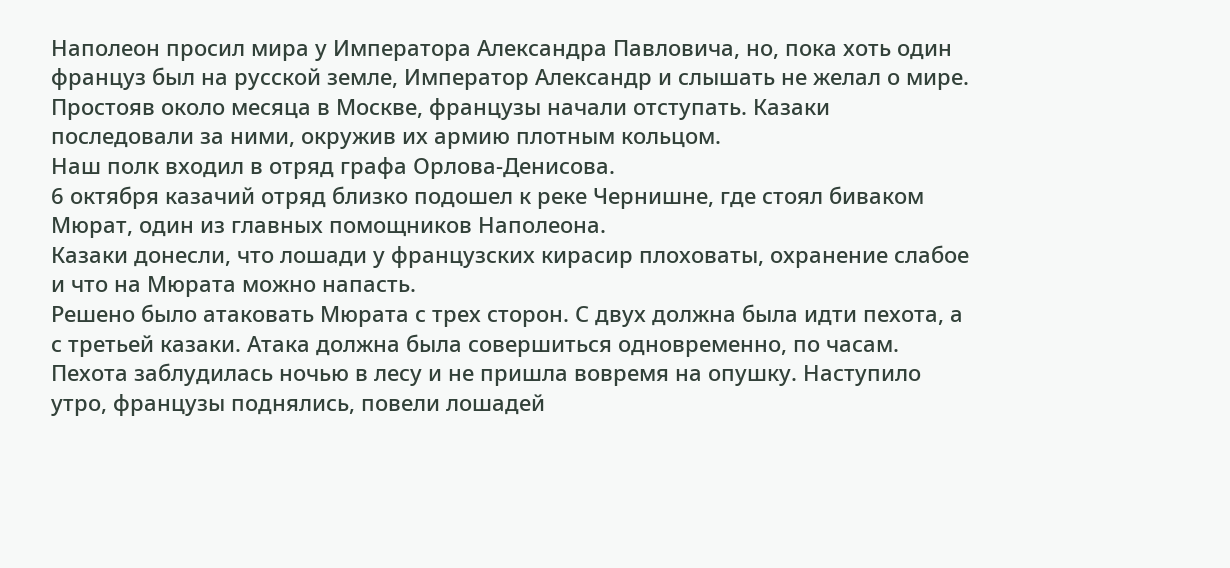Наполеон просил мира у Императора Александра Павловича, но, пока хоть один француз был на русской земле, Император Александр и слышать не желал о мире.
Простояв около месяца в Москве, французы начали отступать. Казаки последовали за ними, окружив их армию плотным кольцом.
Наш полк входил в отряд графа Орлова-Денисова.
6 октября казачий отряд близко подошел к реке Чернишне, где стоял биваком Мюрат, один из главных помощников Наполеона.
Казаки донесли, что лошади у французских кирасир плоховаты, охранение слабое и что на Мюрата можно напасть.
Решено было атаковать Мюрата с трех сторон. С двух должна была идти пехота, а с третьей казаки. Атака должна была совершиться одновременно, по часам.
Пехота заблудилась ночью в лесу и не пришла вовремя на опушку. Наступило утро, французы поднялись, повели лошадей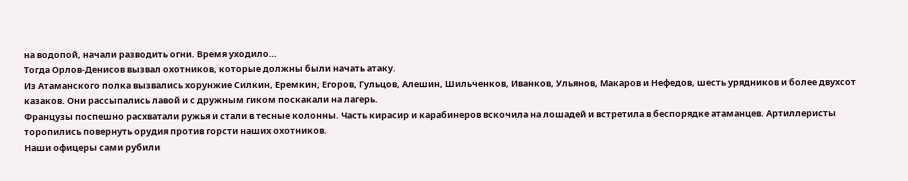на водопой, начали разводить огни. Время уходило…
Тогда Орлов-Денисов вызвал охотников, которые должны были начать атаку.
Из Атаманского полка вызвались хорунжие Силкин, Еремкин, Егоров, Гульцов, Алешин, Шильченков, Иванков, Ульянов, Макаров и Нефедов, шесть урядников и более двухсот казаков. Они рассыпались лавой и с дружным гиком поскакали на лагерь.
Французы поспешно расхватали ружья и стали в тесные колонны. Часть кирасир и карабинеров вскочила на лошадей и встретила в беспорядке атаманцев. Артиллеристы торопились повернуть орудия против горсти наших охотников.
Наши офицеры сами рубили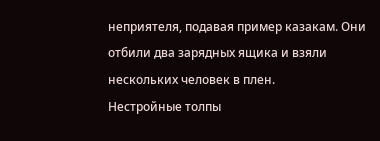неприятеля, подавая пример казакам. Они отбили два зарядных ящика и взяли нескольких человек в плен.
Нестройные толпы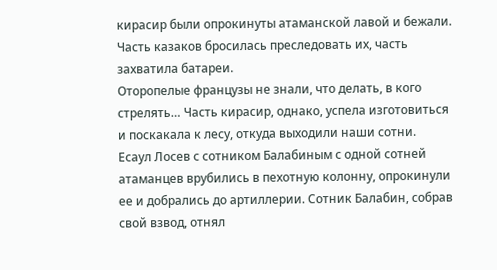кирасир были опрокинуты атаманской лавой и бежали. Часть казаков бросилась преследовать их, часть захватила батареи.
Оторопелые французы не знали, что делать, в кого стрелять… Часть кирасир, однако, успела изготовиться и поскакала к лесу, откуда выходили наши сотни.
Есаул Лосев с сотником Балабиным с одной сотней атаманцев врубились в пехотную колонну, опрокинули ее и добрались до артиллерии. Сотник Балабин, собрав свой взвод, отнял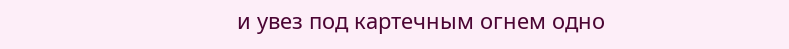и увез под картечным огнем одно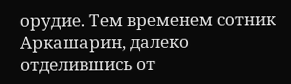орудие. Тем временем сотник Аркашарин, далеко отделившись от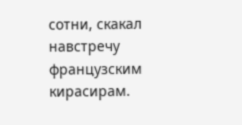сотни, скакал навстречу французским кирасирам.